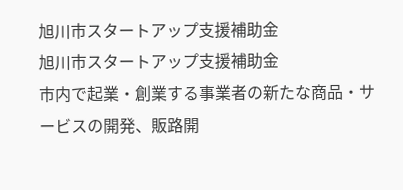旭川市スタートアップ支援補助金
旭川市スタートアップ支援補助金
市内で起業・創業する事業者の新たな商品・サービスの開発、販路開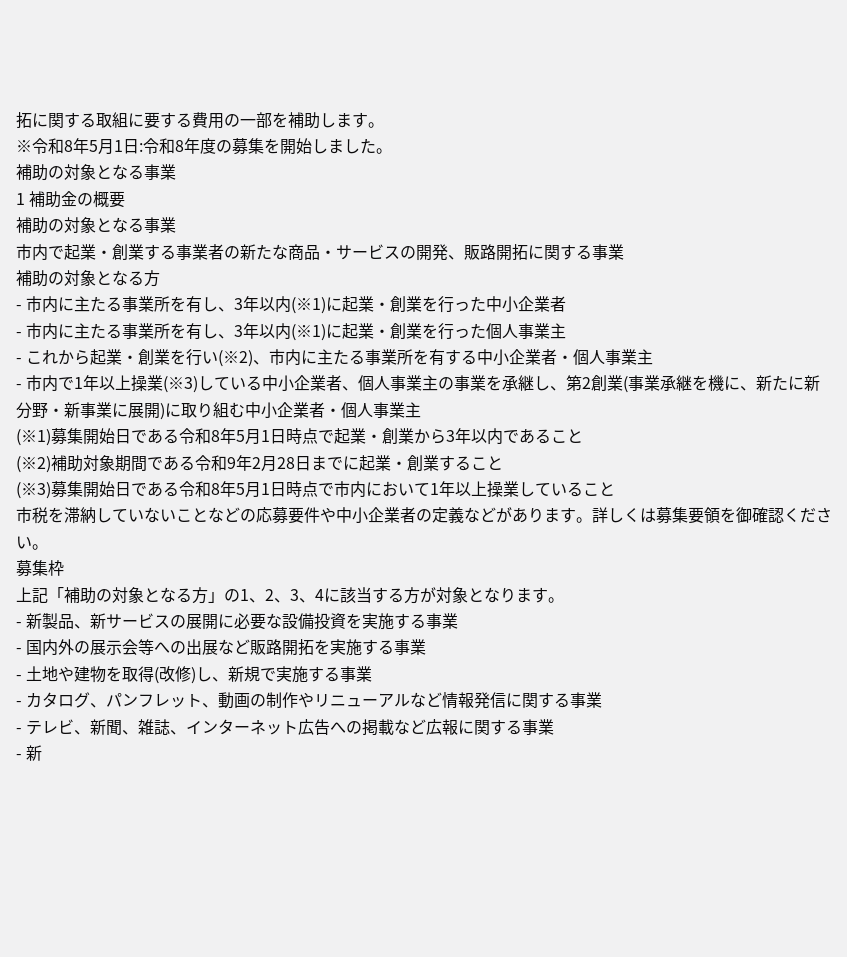拓に関する取組に要する費用の一部を補助します。
※令和8年5月1日:令和8年度の募集を開始しました。
補助の対象となる事業
1 補助金の概要
補助の対象となる事業
市内で起業・創業する事業者の新たな商品・サービスの開発、販路開拓に関する事業
補助の対象となる方
- 市内に主たる事業所を有し、3年以内(※1)に起業・創業を行った中小企業者
- 市内に主たる事業所を有し、3年以内(※1)に起業・創業を行った個人事業主
- これから起業・創業を行い(※2)、市内に主たる事業所を有する中小企業者・個人事業主
- 市内で1年以上操業(※3)している中小企業者、個人事業主の事業を承継し、第2創業(事業承継を機に、新たに新分野・新事業に展開)に取り組む中小企業者・個人事業主
(※1)募集開始日である令和8年5月1日時点で起業・創業から3年以内であること
(※2)補助対象期間である令和9年2月28日までに起業・創業すること
(※3)募集開始日である令和8年5月1日時点で市内において1年以上操業していること
市税を滞納していないことなどの応募要件や中小企業者の定義などがあります。詳しくは募集要領を御確認ください。
募集枠
上記「補助の対象となる方」の1、2、3、4に該当する方が対象となります。
- 新製品、新サービスの展開に必要な設備投資を実施する事業
- 国内外の展示会等への出展など販路開拓を実施する事業
- 土地や建物を取得(改修)し、新規で実施する事業
- カタログ、パンフレット、動画の制作やリニューアルなど情報発信に関する事業
- テレビ、新聞、雑誌、インターネット広告への掲載など広報に関する事業
- 新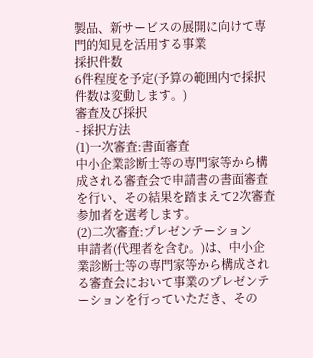製品、新サービスの展開に向けて専門的知見を活用する事業
採択件数
6件程度を予定(予算の範囲内で採択件数は変動します。)
審査及び採択
- 採択方法
(1)一次審査:書面審査
中小企業診断士等の専門家等から構成される審査会で申請書の書面審査を行い、その結果を踏まえて2次審査参加者を選考します。
(2)二次審査:プレゼンテーション
申請者(代理者を含む。)は、中小企業診断士等の専門家等から構成される審査会において事業のプレゼンテーションを行っていただき、その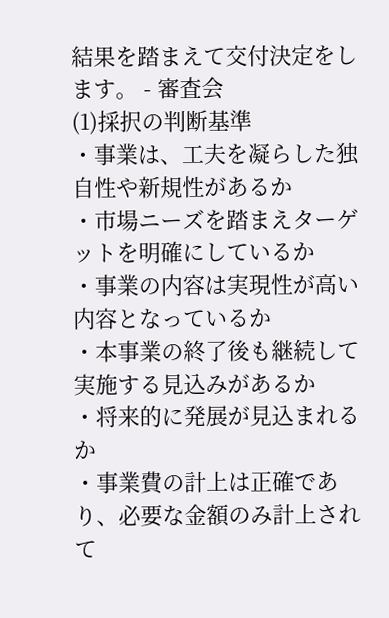結果を踏まえて交付決定をします。 - 審査会
(1)採択の判断基準
・事業は、工夫を凝らした独自性や新規性があるか
・市場ニーズを踏まえターゲットを明確にしているか
・事業の内容は実現性が高い内容となっているか
・本事業の終了後も継続して実施する見込みがあるか
・将来的に発展が見込まれるか
・事業費の計上は正確であり、必要な金額のみ計上されて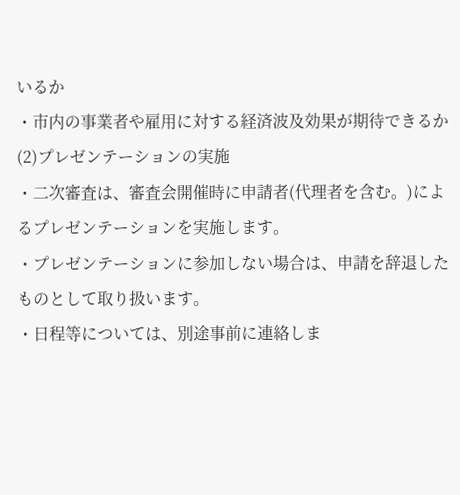いるか
・市内の事業者や雇用に対する経済波及効果が期待できるか
(2)プレゼンテーションの実施
・二次審査は、審査会開催時に申請者(代理者を含む。)によるプレゼンテーションを実施します。
・プレゼンテーションに参加しない場合は、申請を辞退したものとして取り扱います。
・日程等については、別途事前に連絡しま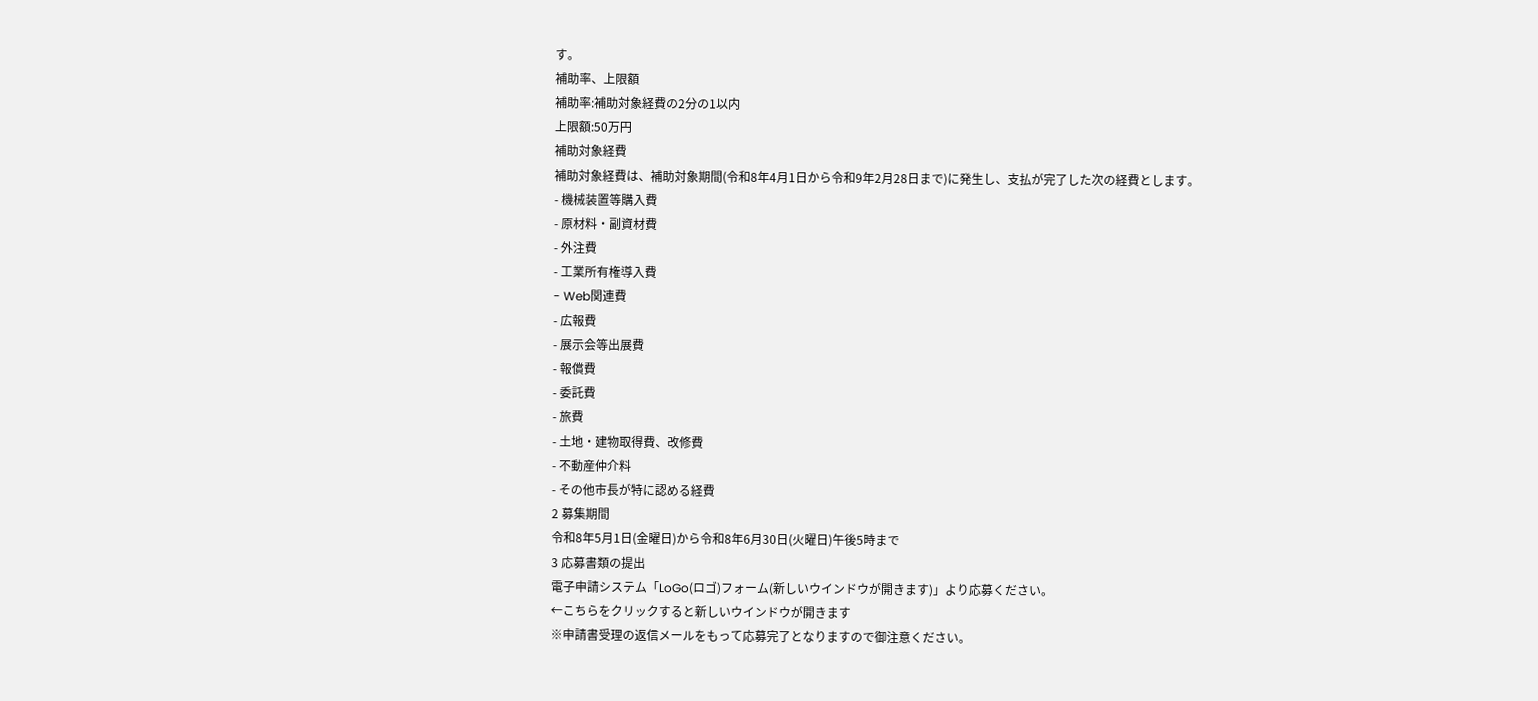す。
補助率、上限額
補助率:補助対象経費の2分の1以内
上限額:50万円
補助対象経費
補助対象経費は、補助対象期間(令和8年4月1日から令和9年2月28日まで)に発生し、支払が完了した次の経費とします。
- 機械装置等購入費
- 原材料・副資材費
- 外注費
- 工業所有権導入費
- Web関連費
- 広報費
- 展示会等出展費
- 報償費
- 委託費
- 旅費
- 土地・建物取得費、改修費
- 不動産仲介料
- その他市長が特に認める経費
2 募集期間
令和8年5月1日(金曜日)から令和8年6月30日(火曜日)午後5時まで
3 応募書類の提出
電子申請システム「LoGo(ロゴ)フォーム(新しいウインドウが開きます)」より応募ください。
←こちらをクリックすると新しいウインドウが開きます
※申請書受理の返信メールをもって応募完了となりますので御注意ください。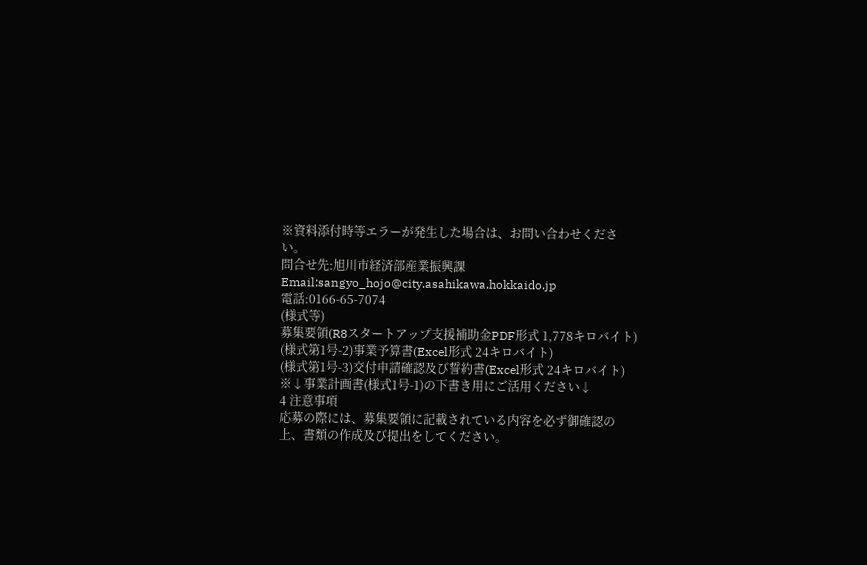※資料添付時等エラーが発生した場合は、お問い合わせください。
問合せ先:旭川市経済部産業振興課
Email:sangyo_hojo@city.asahikawa.hokkaido.jp
電話:0166-65-7074
(様式等)
募集要領(R8スタートアップ支援補助金PDF形式 1,778キロバイト)
(様式第1号-2)事業予算書(Excel形式 24キロバイト)
(様式第1号-3)交付申請確認及び誓約書(Excel形式 24キロバイト)
※↓事業計画書(様式1号-1)の下書き用にご活用ください↓
4 注意事項
応募の際には、募集要領に記載されている内容を必ず御確認の上、書類の作成及び提出をしてください。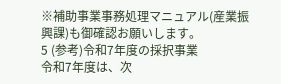※補助事業事務処理マニュアル(産業振興課)も御確認お願いします。
5 (参考)令和7年度の採択事業
令和7年度は、次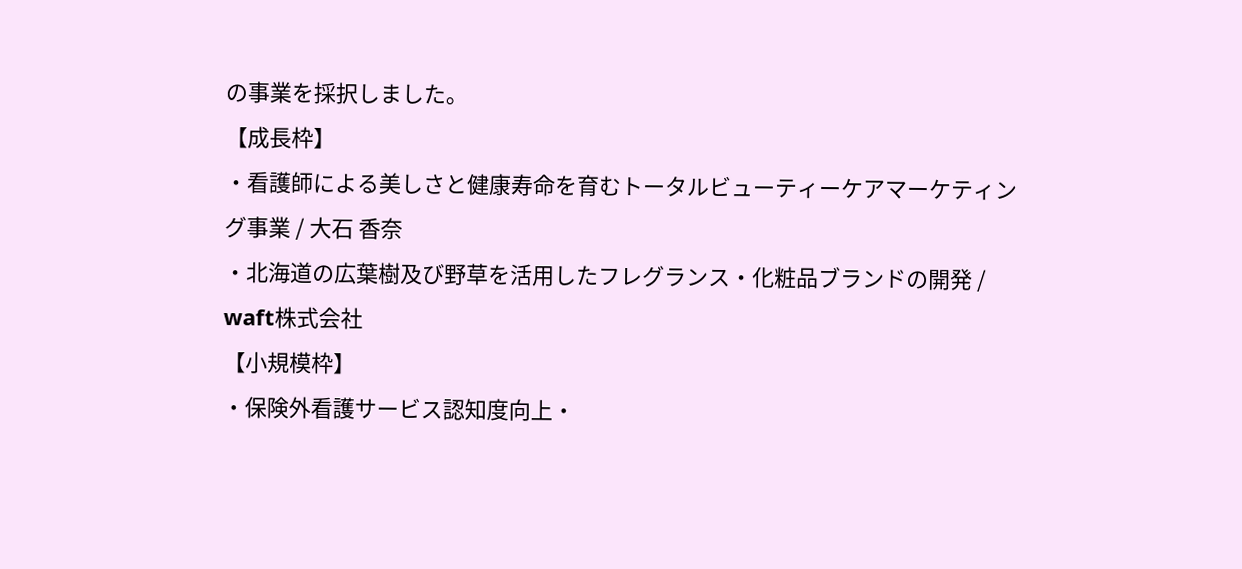の事業を採択しました。
【成長枠】
・看護師による美しさと健康寿命を育むトータルビューティーケアマーケティング事業 / 大石 香奈
・北海道の広葉樹及び野草を活用したフレグランス・化粧品ブランドの開発 / waft株式会社
【小規模枠】
・保険外看護サービス認知度向上・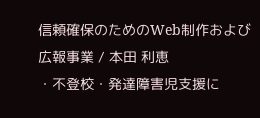信頼確保のためのWeb制作および広報事業 / 本田 利恵
・不登校・発達障害児支援に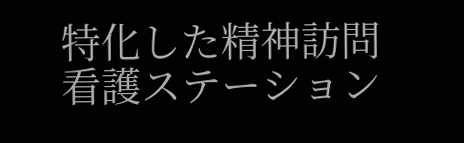特化した精神訪問看護ステーション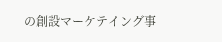の創設マーケテイング事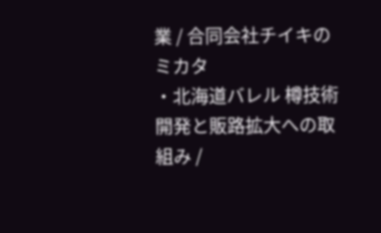業 / 合同会社チイキのミカタ
・北海道バレル 樽技術開発と販路拡大への取組み /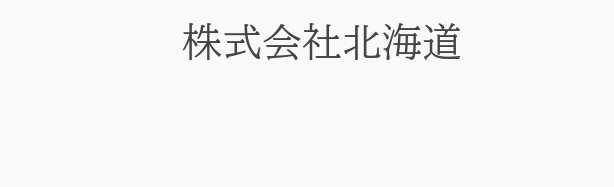株式会社北海道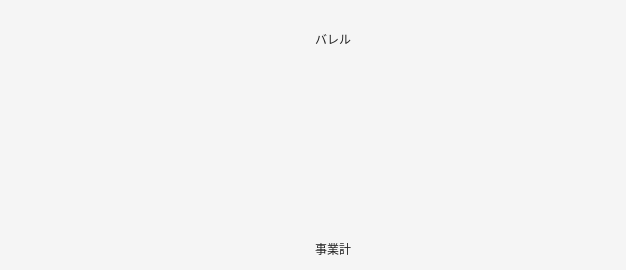バレル









事業計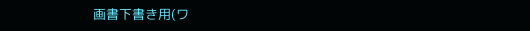画書下書き用(ワ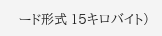ード形式 15キロバイト)